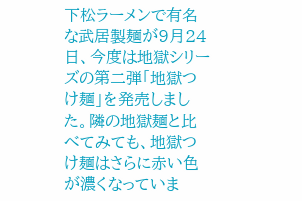下松ラーメンで有名な武居製麺が9月24日、今度は地獄シリーズの第二弾「地獄つけ麺」を発売しました。隣の地獄麺と比べてみても、地獄つけ麺はさらに赤い色が濃くなっていま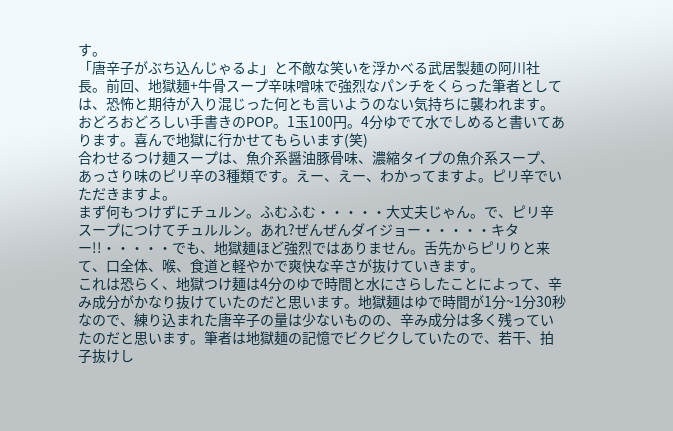す。
「唐辛子がぶち込んじゃるよ」と不敵な笑いを浮かべる武居製麺の阿川社長。前回、地獄麺+牛骨スープ辛味噌味で強烈なパンチをくらった筆者としては、恐怖と期待が入り混じった何とも言いようのない気持ちに襲われます。
おどろおどろしい手書きのPOP。1玉100円。4分ゆでて水でしめると書いてあります。喜んで地獄に行かせてもらいます(笑)
合わせるつけ麺スープは、魚介系醤油豚骨味、濃縮タイプの魚介系スープ、あっさり味のピリ辛の3種類です。えー、えー、わかってますよ。ピリ辛でいただきますよ。
まず何もつけずにチュルン。ふむふむ・・・・・大丈夫じゃん。で、ピリ辛スープにつけてチュルルン。あれ?ぜんぜんダイジョー・・・・・キター!!・・・・・でも、地獄麺ほど強烈ではありません。舌先からピリりと来て、口全体、喉、食道と軽やかで爽快な辛さが抜けていきます。
これは恐らく、地獄つけ麺は4分のゆで時間と水にさらしたことによって、辛み成分がかなり抜けていたのだと思います。地獄麺はゆで時間が1分~1分30秒なので、練り込まれた唐辛子の量は少ないものの、辛み成分は多く残っていたのだと思います。筆者は地獄麺の記憶でビクビクしていたので、若干、拍子抜けし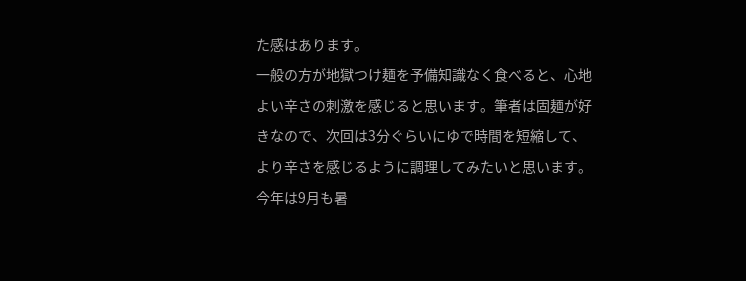た感はあります。
一般の方が地獄つけ麺を予備知識なく食べると、心地よい辛さの刺激を感じると思います。筆者は固麺が好きなので、次回は3分ぐらいにゆで時間を短縮して、より辛さを感じるように調理してみたいと思います。今年は9月も暑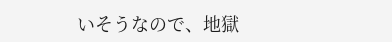いそうなので、地獄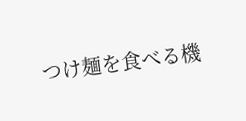つけ麺を食べる機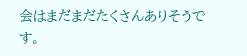会はまだまだたくさんありそうです。